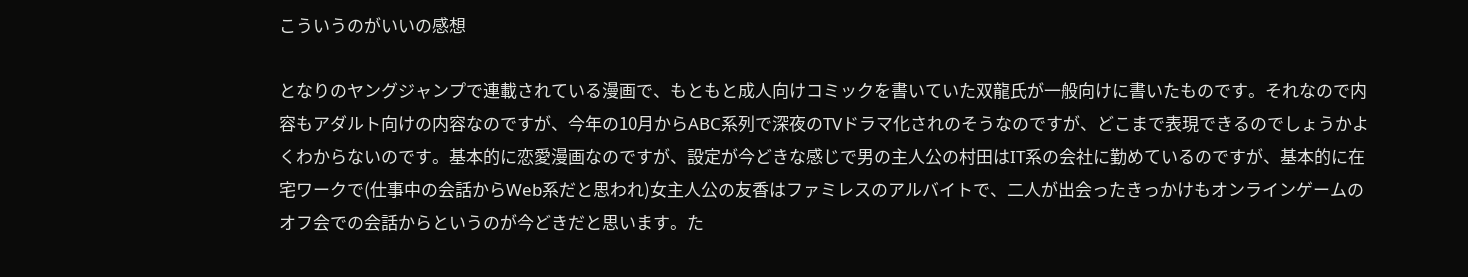こういうのがいいの感想

となりのヤングジャンプで連載されている漫画で、もともと成人向けコミックを書いていた双龍氏が一般向けに書いたものです。それなので内容もアダルト向けの内容なのですが、今年の10月からABC系列で深夜のTVドラマ化されのそうなのですが、どこまで表現できるのでしょうかよくわからないのです。基本的に恋愛漫画なのですが、設定が今どきな感じで男の主人公の村田はIT系の会社に勤めているのですが、基本的に在宅ワークで(仕事中の会話からWeb系だと思われ)女主人公の友香はファミレスのアルバイトで、二人が出会ったきっかけもオンラインゲームのオフ会での会話からというのが今どきだと思います。た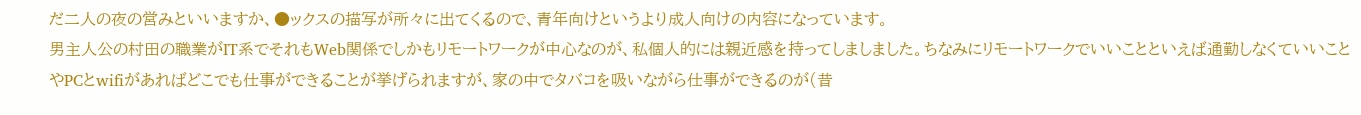だ二人の夜の営みといいますか、●ックスの描写が所々に出てくるので、青年向けというより成人向けの内容になっています。
男主人公の村田の職業がIT系でそれもWeb関係でしかもリモートワークが中心なのが、私個人的には親近感を持ってしましました。ちなみにリモートワークでいいことといえば通勤しなくていいことやPCとwifiがあればどこでも仕事ができることが挙げられますが、家の中でタバコを吸いながら仕事ができるのが(昔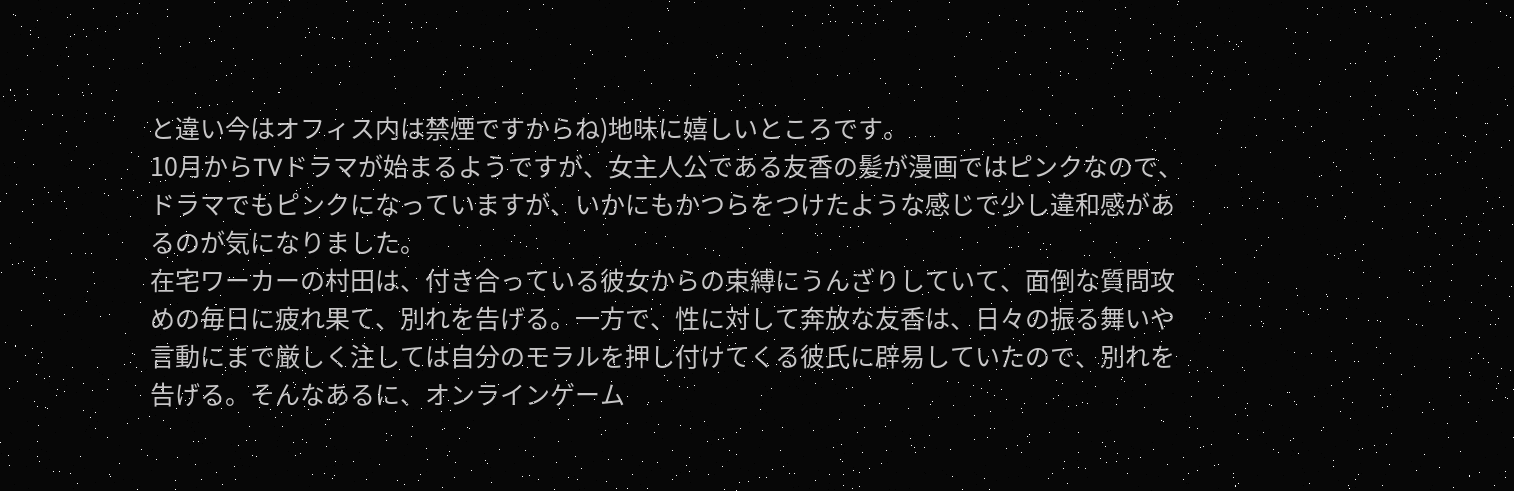と違い今はオフィス内は禁煙ですからね)地味に嬉しいところです。
10月からTVドラマが始まるようですが、女主人公である友香の髪が漫画ではピンクなので、ドラマでもピンクになっていますが、いかにもかつらをつけたような感じで少し違和感があるのが気になりました。
在宅ワーカーの村田は、付き合っている彼女からの束縛にうんざりしていて、面倒な質問攻めの毎日に疲れ果て、別れを告げる。一方で、性に対して奔放な友香は、日々の振る舞いや言動にまで厳しく注しては自分のモラルを押し付けてくる彼氏に辟易していたので、別れを告げる。そんなあるに、オンラインゲーム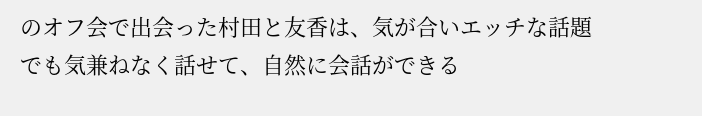のオフ会で出会った村田と友香は、気が合いエッチな話題でも気兼ねなく話せて、自然に会話ができる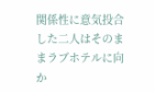関係性に意気投合した二人はそのままラブホテルに向か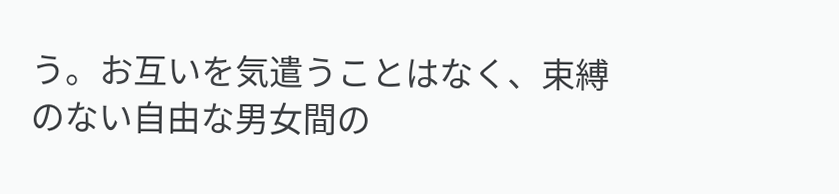う。お互いを気遣うことはなく、束縛のない自由な男女間の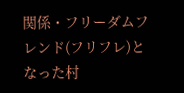関係・フリーダムフレンド(フリフレ)となった村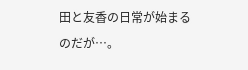田と友香の日常が始まるのだが…。